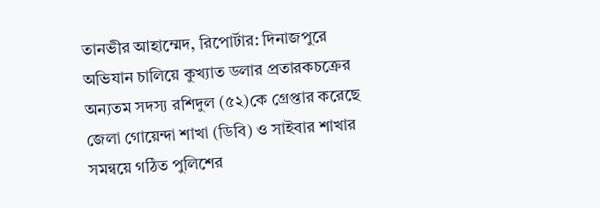তানভীর আহাম্মেদ, রিপোর্টার: দিনাজপুরে অভিযান চালিয়ে কুখ্যাত ডলার প্রতারকচক্রের অন্যতম সদস্য রশিদুল (৫২)কে গ্রেপ্তার করেছে জেলা গোয়েন্দা শাখা (ডিবি) ও সাইবার শাখার সমন্বয়ে গঠিত পুলিশের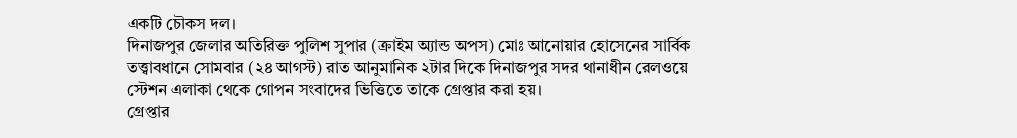একটি চৌকস দল।
দিনাজপুর জেলার অতিরিক্ত পুলিশ সুপার (ক্রাইম অ্যান্ড অপস) মোঃ আনোয়ার হোসেনের সার্বিক তত্ত্বাবধানে সোমবার (২৪ আগস্ট) রাত আনুমানিক ২টার দিকে দিনাজপুর সদর থানাধীন রেলওয়ে স্টেশন এলাকা থেকে গোপন সংবাদের ভিত্তিতে তাকে গ্রেপ্তার করা হয়।
গ্রেপ্তার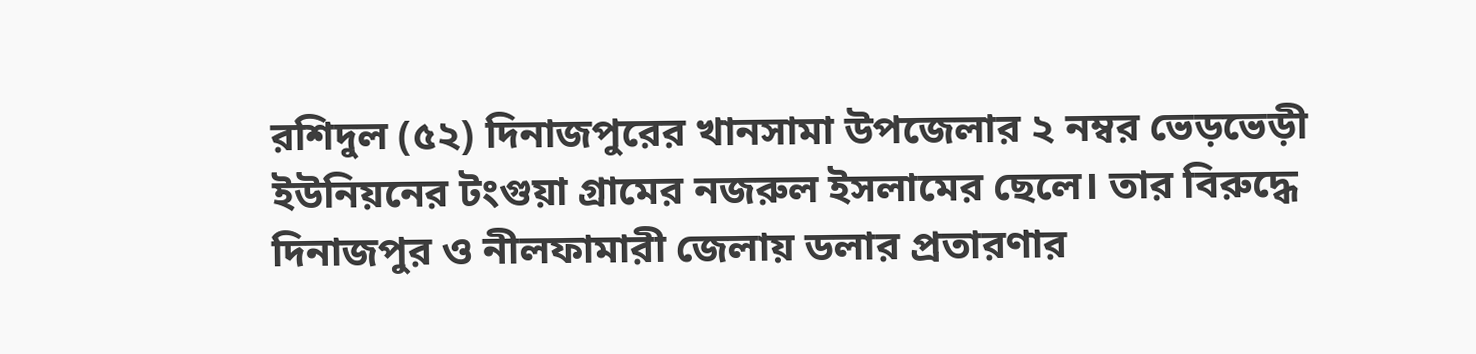রশিদুল (৫২) দিনাজপুরের খানসামা উপজেলার ২ নম্বর ভেড়ভেড়ী ইউনিয়নের টংগুয়া গ্রামের নজরুল ইসলামের ছেলে। তার বিরুদ্ধে দিনাজপুর ও নীলফামারী জেলায় ডলার প্রতারণার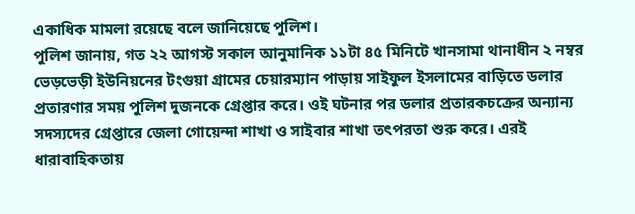একাধিক মামলা রয়েছে বলে জানিয়েছে পুলিশ।
পুলিশ জানায়, গত ২২ আগস্ট সকাল আনুমানিক ১১টা ৪৫ মিনিটে খানসামা থানাধীন ২ নম্বর ভেড়ভেড়ী ইউনিয়নের টংগুয়া গ্রামের চেয়ারম্যান পাড়ায় সাইফুল ইসলামের বাড়িতে ডলার প্রতারণার সময় পুলিশ দুজনকে গ্রেপ্তার করে। ওই ঘটনার পর ডলার প্রতারকচক্রের অন্যান্য সদস্যদের গ্রেপ্তারে জেলা গোয়েন্দা শাখা ও সাইবার শাখা তৎপরতা শুরু করে। এরই ধারাবাহিকতায়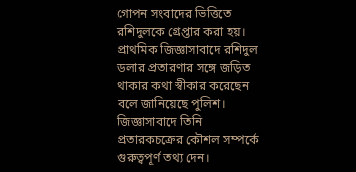গোপন সংবাদের ভিত্তিতে রশিদুলকে গ্রেপ্তার করা হয়।
প্রাথমিক জিজ্ঞাসাবাদে রশিদুল ডলার প্রতারণার সঙ্গে জড়িত থাকার কথা স্বীকার করেছেন বলে জানিয়েছে পুলিশ। জিজ্ঞাসাবাদে তিনি প্রতারকচক্রের কৌশল সম্পর্কে গুরুত্বপূর্ণ তথ্য দেন।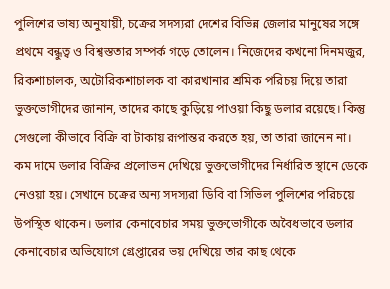পুলিশের ভাষ্য অনুযায়ী, চক্রের সদস্যরা দেশের বিভিন্ন জেলার মানুষের সঙ্গে প্রথমে বন্ধুত্ব ও বিশ্বস্ততার সম্পর্ক গড়ে তোলেন। নিজেদের কখনো দিনমজুর, রিকশাচালক, অটোরিকশাচালক বা কারখানার শ্রমিক পরিচয় দিয়ে তারা ভুক্তভোগীদের জানান, তাদের কাছে কুড়িয়ে পাওয়া কিছু ডলার রয়েছে। কিন্তু সেগুলো কীভাবে বিক্রি বা টাকায় রূপান্তর করতে হয়, তা তারা জানেন না।
কম দামে ডলার বিক্রির প্রলোভন দেখিয়ে ভুক্তভোগীদের নির্ধারিত স্থানে ডেকে নেওয়া হয়। সেখানে চক্রের অন্য সদস্যরা ডিবি বা সিভিল পুলিশের পরিচয়ে উপস্থিত থাকেন। ডলার কেনাবেচার সময় ভুক্তভোগীকে অবৈধভাবে ডলার কেনাবেচার অভিযোগে গ্রেপ্তারের ভয় দেখিয়ে তার কাছ থেকে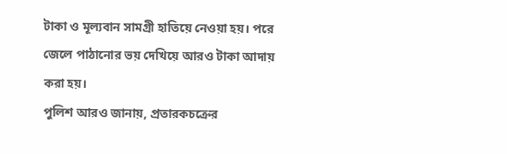টাকা ও মূল্যবান সামগ্রী হাতিয়ে নেওয়া হয়। পরে জেলে পাঠানোর ভয় দেখিয়ে আরও টাকা আদায় করা হয়।
পুলিশ আরও জানায়, প্রতারকচক্রের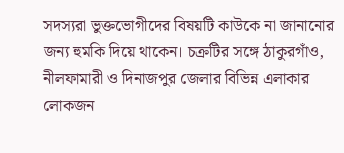সদস্যরা ভুক্তভোগীদের বিষয়টি কাউকে না জানানোর জন্য হুমকি দিয়ে থাকেন। চক্রটির সঙ্গে ঠাকুরগাঁও, নীলফামারী ও দিনাজপুর জেলার বিভিন্ন এলাকার লোকজন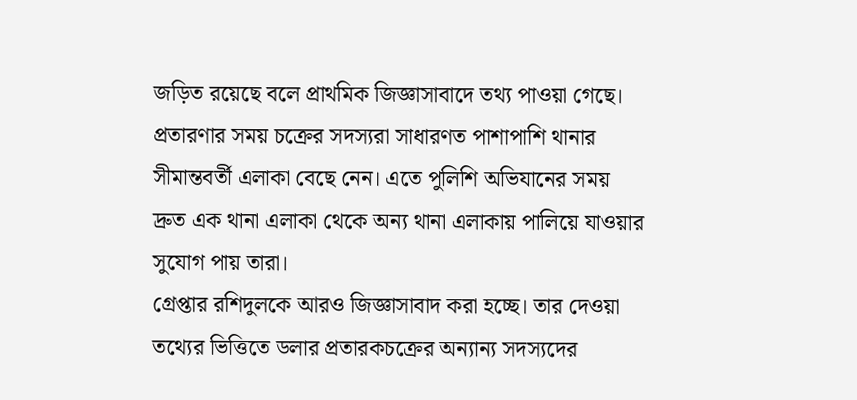জড়িত রয়েছে বলে প্রাথমিক জিজ্ঞাসাবাদে তথ্য পাওয়া গেছে।
প্রতারণার সময় চক্রের সদস্যরা সাধারণত পাশাপাশি থানার সীমান্তবর্তী এলাকা বেছে নেন। এতে পুলিশি অভিযানের সময় দ্রুত এক থানা এলাকা থেকে অন্য থানা এলাকায় পালিয়ে যাওয়ার সুযোগ পায় তারা।
গ্রেপ্তার রশিদুলকে আরও জিজ্ঞাসাবাদ করা হচ্ছে। তার দেওয়া তথ্যের ভিত্তিতে ডলার প্রতারকচক্রের অন্যান্য সদস্যদের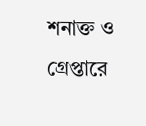শনাক্ত ও গ্রেপ্তারে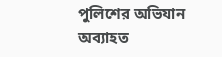পুলিশের অভিযান অব্যাহত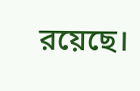রয়েছে।